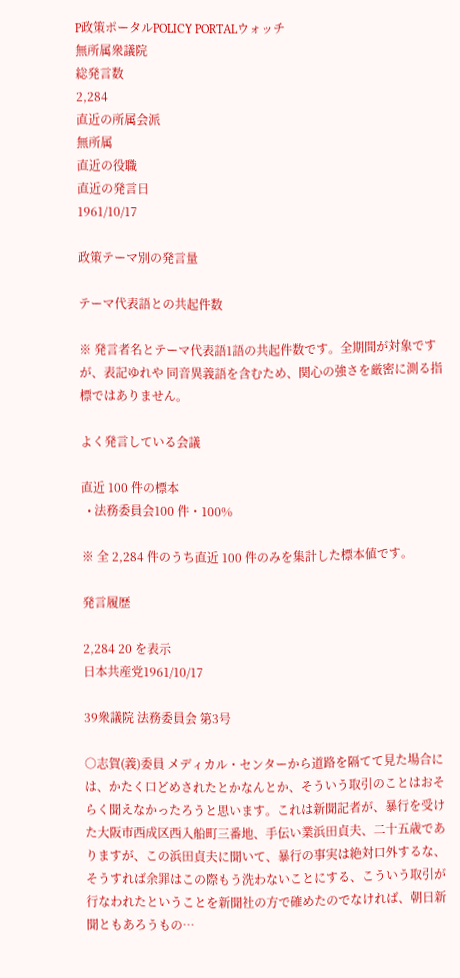P政策ポータルPOLICY PORTALウォッチ
無所属衆議院
総発言数
2,284
直近の所属会派
無所属
直近の役職
直近の発言日
1961/10/17

政策テーマ別の発言量

テーマ代表語との共起件数

※ 発言者名とテーマ代表語1語の共起件数です。全期間が対象ですが、表記ゆれや 同音異義語を含むため、関心の強さを厳密に測る指標ではありません。

よく発言している会議

直近 100 件の標本
  • 法務委員会100 件・100%

※ 全 2,284 件のうち直近 100 件のみを集計した標本値です。

発言履歴

2,284 20 を表示
日本共産党1961/10/17

39衆議院 法務委員会 第3号

○志賀(義)委員 メディカル・センターから道路を隔てて見た場合には、かたく口どめされたとかなんとか、そういう取引のことはおそらく聞えなかったろうと思います。これは新聞記者が、暴行を受けた大阪市西成区西入船町三番地、手伝い業浜田貞夫、二十五歳でありますが、この浜田貞夫に聞いて、暴行の事実は絶対口外するな、そうすれば余罪はこの際もう洗わないことにする、こういう取引が行なわれたということを新聞社の方で確めたのでなければ、朝日新聞ともあろうもの…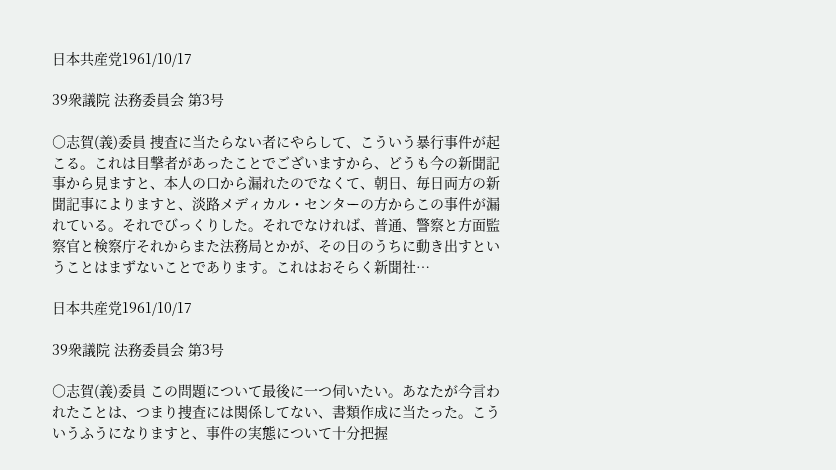日本共産党1961/10/17

39衆議院 法務委員会 第3号

○志賀(義)委員 捜査に当たらない者にやらして、こういう暴行事件が起こる。これは目撃者があったことでございますから、どうも今の新聞記事から見ますと、本人の口から漏れたのでなくて、朝日、毎日両方の新聞記事によりますと、淡路メディカル・センターの方からこの事件が漏れている。それでびっくりした。それでなければ、普通、警察と方面監察官と検察庁それからまた法務局とかが、その日のうちに動き出すということはまずないことであります。これはおそらく新聞社…

日本共産党1961/10/17

39衆議院 法務委員会 第3号

○志賀(義)委員 この問題について最後に一つ伺いたい。あなたが今言われたことは、つまり捜査には関係してない、書類作成に当たった。こういうふうになりますと、事件の実態について十分把握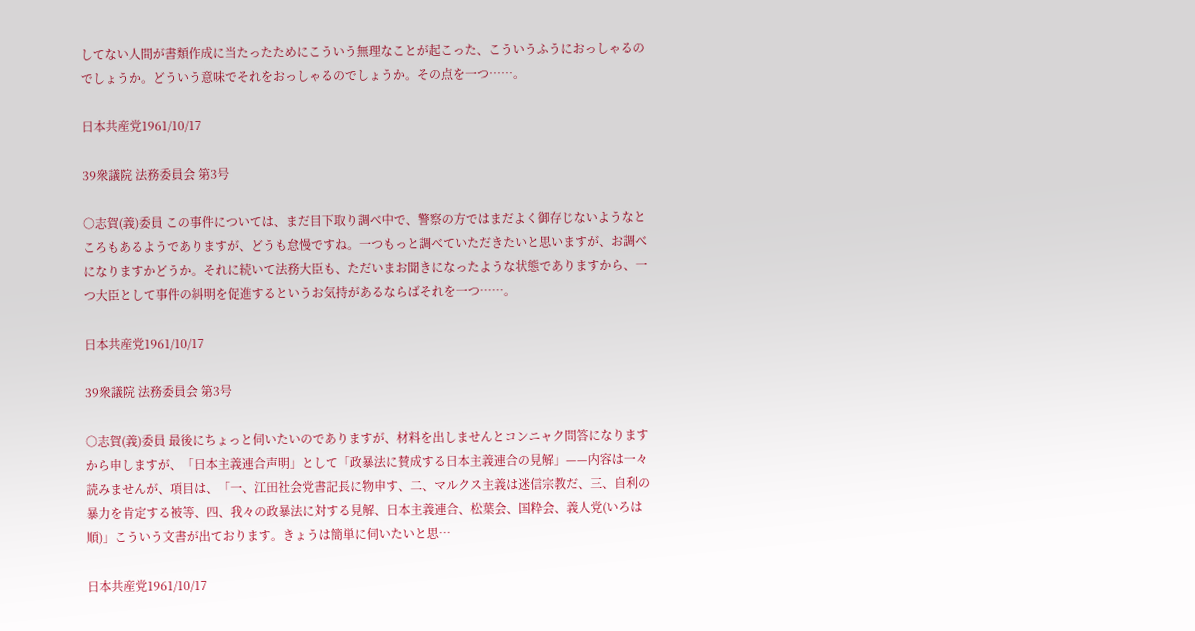してない人間が書類作成に当たったためにこういう無理なことが起こった、こういうふうにおっしゃるのでしょうか。どういう意味でそれをおっしゃるのでしょうか。その点を一つ……。

日本共産党1961/10/17

39衆議院 法務委員会 第3号

○志賀(義)委員 この事件については、まだ目下取り調べ中で、警察の方ではまだよく御存じないようなところもあるようでありますが、どうも怠慢ですね。一つもっと調べていただきたいと思いますが、お調べになりますかどうか。それに続いて法務大臣も、ただいまお聞きになったような状態でありますから、一つ大臣として事件の糾明を促進するというお気持があるならばそれを一つ……。

日本共産党1961/10/17

39衆議院 法務委員会 第3号

○志賀(義)委員 最後にちょっと伺いたいのでありますが、材料を出しませんとコンニャク問答になりますから申しますが、「日本主義連合声明」として「政暴法に賛成する日本主義連合の見解」——内容は一々読みませんが、項目は、「一、江田社会党書記長に物申す、二、マルクス主義は迷信宗教だ、三、自利の暴力を肯定する被等、四、我々の政暴法に対する見解、日本主義連合、松葉会、国粋会、義人党(いろは順)」こういう文書が出ております。きょうは簡単に伺いたいと思…

日本共産党1961/10/17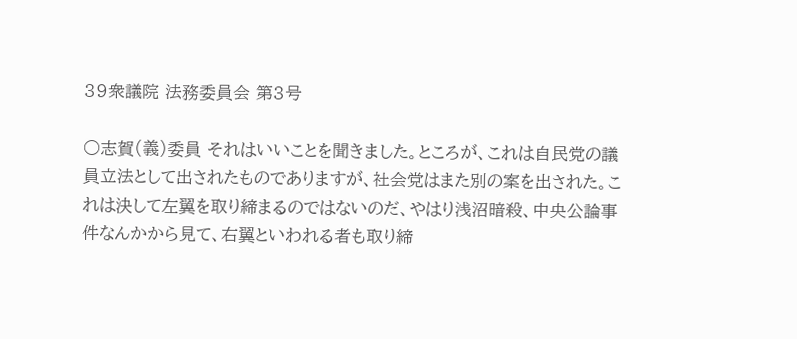39衆議院 法務委員会 第3号

○志賀(義)委員 それはいいことを聞きました。ところが、これは自民党の議員立法として出されたものでありますが、社会党はまた別の案を出された。これは決して左翼を取り締まるのではないのだ、やはり浅沼暗殺、中央公論事件なんかから見て、右翼といわれる者も取り締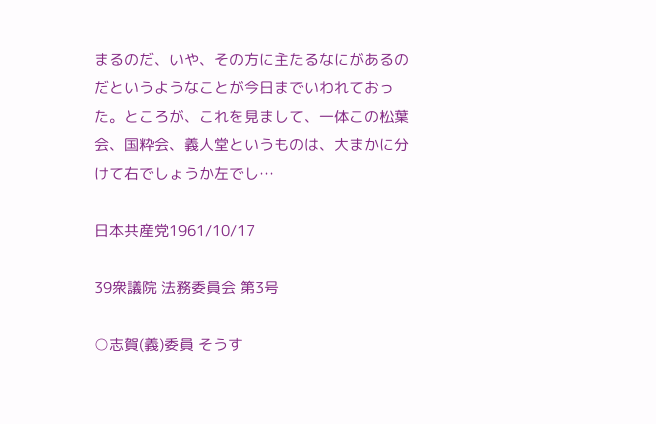まるのだ、いや、その方に主たるなにがあるのだというようなことが今日までいわれておった。ところが、これを見まして、一体この松葉会、国粋会、義人堂というものは、大まかに分けて右でしょうか左でし…

日本共産党1961/10/17

39衆議院 法務委員会 第3号

○志賀(義)委員 そうす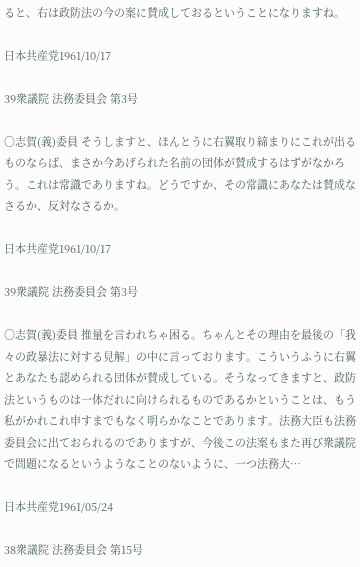ると、右は政防法の今の案に賛成しておるということになりますね。

日本共産党1961/10/17

39衆議院 法務委員会 第3号

○志賀(義)委員 そうしますと、ほんとうに右翼取り締まりにこれが出るものならば、まさか今あげられた名前の団体が賛成するはずがなかろう。これは常識でありますね。どうですか、その常識にあなたは賛成なさるか、反対なさるか。

日本共産党1961/10/17

39衆議院 法務委員会 第3号

○志賀(義)委員 推量を言われちゃ困る。ちゃんとその理由を最後の「我々の政暴法に対する見解」の中に言っております。こういうふうに右翼とあなたも認められる団体が賛成している。そうなってきますと、政防法というものは一体だれに向けられるものであるかということは、もう私がかれこれ申すまでもなく明らかなことであります。法務大臣も法務委員会に出ておられるのでありますが、今後この法案もまた再び衆議院で問題になるというようなことのないように、一つ法務大…

日本共産党1961/05/24

38衆議院 法務委員会 第15号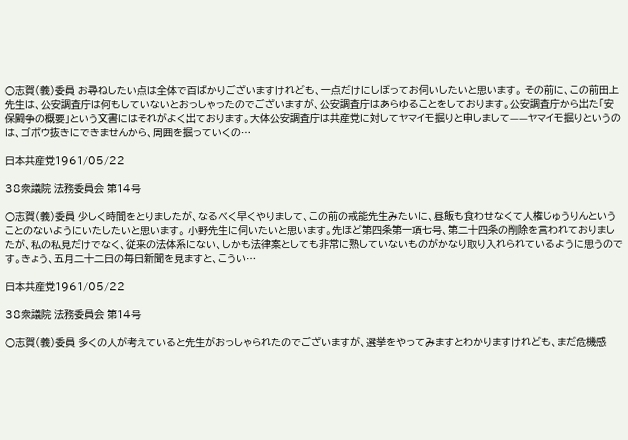○志賀(義)委員 お尋ねしたい点は全体で百ばかりございますけれども、一点だけにしぼってお伺いしたいと思います。 その前に、この前田上先生は、公安調査庁は何もしていないとおっしゃったのでございますが、公安調査庁はあらゆることをしております。公安調査庁から出た「安保闘争の概要」という文書にはそれがよく出ております。大体公安調査庁は共産党に対してヤマイモ掘りと申しまして——ヤマイモ掘りというのは、ゴボウ抜きにできませんから、周囲を掘っていくの…

日本共産党1961/05/22

38衆議院 法務委員会 第14号

○志賀(義)委員 少しく時間をとりましたが、なるべく早くやりまして、この前の戒能先生みたいに、昼飯も食わせなくて人権じゅうりんということのないようにいたしたいと思います。 小野先生に伺いたいと思います。先ほど第四条第一項七号、第二十四条の削除を言われておりましたが、私の私見だけでなく、従来の法体系にない、しかも法律案としても非常に熟していないものがかなり取り入れられているように思うのです。きょう、五月二十二日の毎日新聞を見ますと、こうい…

日本共産党1961/05/22

38衆議院 法務委員会 第14号

○志賀(義)委員 多くの人が考えていると先生がおっしゃられたのでございますが、選挙をやってみますとわかりますけれども、まだ危機感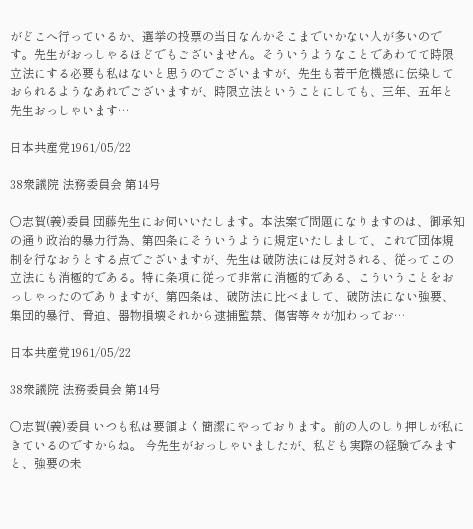がどこへ行っているか、選挙の投票の当日なんかそこまでいかない人が多いのです。先生がおっしゃるほどでもございません。そういうようなことであわてて時限立法にする必要も私はないと思うのでございますが、先生も若干危機感に伝染しておられるようなあれでございますが、時限立法ということにしても、三年、五年と先生おっしゃいます…

日本共産党1961/05/22

38衆議院 法務委員会 第14号

○志賀(義)委員 団藤先生にお伺いいたします。本法案で問題になりますのは、御承知の通り政治的暴力行為、第四条にそういうように規定いたしまして、これで団体規制を行なおうとする点でございますが、先生は破防法には反対される、従ってこの立法にも消極的である。特に条項に従って非常に消極的である、こういうことをおっしゃったのでありますが、第四条は、破防法に比べまして、破防法にない強要、集団的暴行、脅迫、器物損壊それから逮捕監禁、傷害等々が加わってお…

日本共産党1961/05/22

38衆議院 法務委員会 第14号

○志賀(義)委員 いつも私は要領よく簡潔にやっております。前の人のしり押しが私にきているのですからね。 今先生がおっしゃいましたが、私ども実際の経験でみますと、強要の未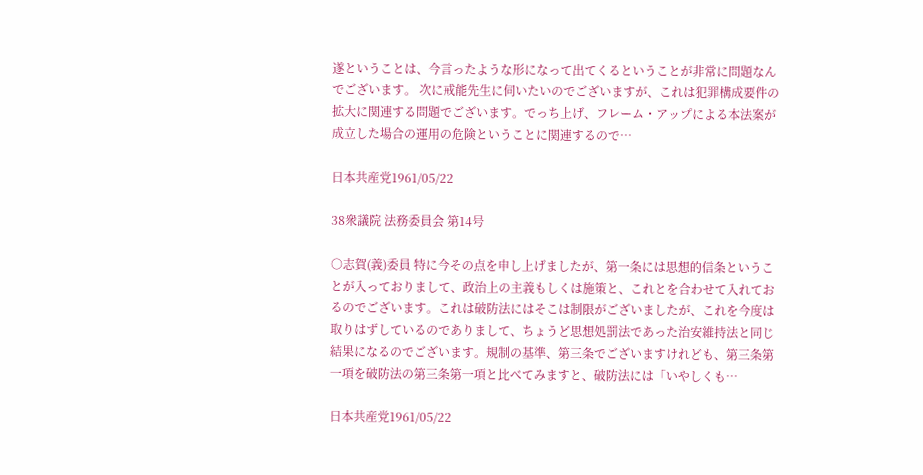遂ということは、今言ったような形になって出てくるということが非常に問題なんでございます。 次に戒能先生に伺いたいのでございますが、これは犯罪構成要件の拡大に関連する問題でございます。でっち上げ、フレーム・アップによる本法案が成立した場合の運用の危険ということに関連するので…

日本共産党1961/05/22

38衆議院 法務委員会 第14号

○志賀(義)委員 特に今その点を申し上げましたが、第一条には思想的信条ということが入っておりまして、政治上の主義もしくは施策と、これとを合わせて入れておるのでございます。これは破防法にはそこは制限がございましたが、これを今度は取りはずしているのでありまして、ちょうど思想処罰法であった治安維持法と同じ結果になるのでございます。規制の基準、第三条でございますけれども、第三条第一項を破防法の第三条第一項と比べてみますと、破防法には「いやしくも…

日本共産党1961/05/22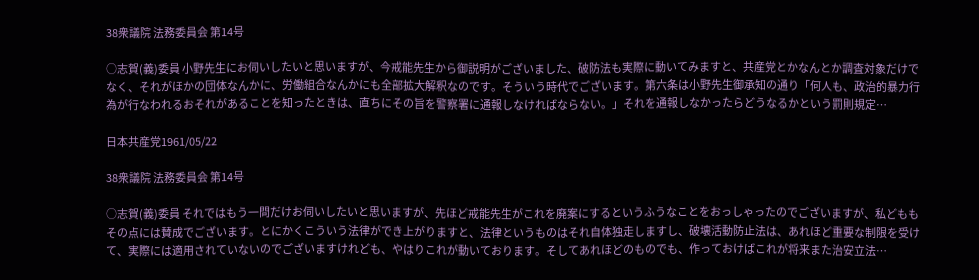38衆議院 法務委員会 第14号

○志賀(義)委員 小野先生にお伺いしたいと思いますが、今戒能先生から御説明がございました、破防法も実際に動いてみますと、共産党とかなんとか調査対象だけでなく、それがほかの団体なんかに、労働組合なんかにも全部拡大解釈なのです。そういう時代でございます。第六条は小野先生御承知の通り「何人も、政治的暴力行為が行なわれるおそれがあることを知ったときは、直ちにその旨を警察署に通報しなければならない。」それを通報しなかったらどうなるかという罰則規定…

日本共産党1961/05/22

38衆議院 法務委員会 第14号

○志賀(義)委員 それではもう一問だけお伺いしたいと思いますが、先ほど戒能先生がこれを廃案にするというふうなことをおっしゃったのでございますが、私どももその点には賛成でございます。とにかくこういう法律ができ上がりますと、法律というものはそれ自体独走しますし、破壊活動防止法は、あれほど重要な制限を受けて、実際には適用されていないのでございますけれども、やはりこれが動いております。そしてあれほどのものでも、作っておけばこれが将来また治安立法…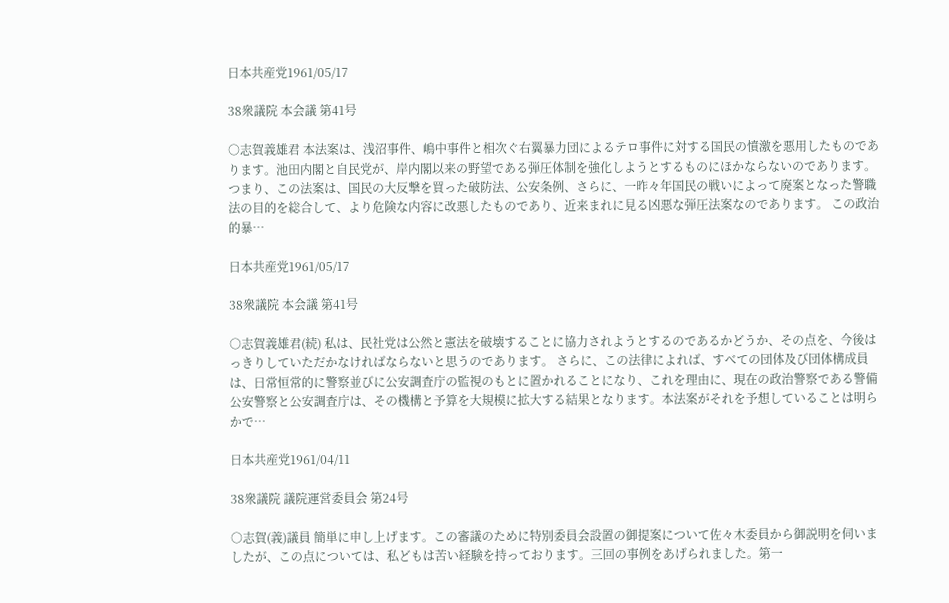日本共産党1961/05/17

38衆議院 本会議 第41号

○志賀義雄君 本法案は、浅沼事件、嶋中事件と相次ぐ右翼暴力団によるテロ事件に対する国民の憤激を悪用したものであります。池田内閣と自民党が、岸内閣以来の野望である弾圧体制を強化しようとするものにほかならないのであります。つまり、この法案は、国民の大反撃を買った破防法、公安条例、さらに、一昨々年国民の戦いによって廃案となった警職法の目的を総合して、より危険な内容に改悪したものであり、近来まれに見る凶悪な弾圧法案なのであります。 この政治的暴…

日本共産党1961/05/17

38衆議院 本会議 第41号

○志賀義雄君(続) 私は、民社党は公然と憲法を破壊することに協力されようとするのであるかどうか、その点を、今後はっきりしていただかなければならないと思うのであります。 さらに、この法律によれば、すべての団体及び団体構成員は、日常恒常的に警察並びに公安調査庁の監視のもとに置かれることになり、これを理由に、現在の政治警察である警備公安警察と公安調査庁は、その機構と予算を大規模に拡大する結果となります。本法案がそれを予想していることは明らかで…

日本共産党1961/04/11

38衆議院 議院運営委員会 第24号

○志賀(義)議員 簡単に申し上げます。この審議のために特別委員会設置の御提案について佐々木委員から御説明を伺いましたが、この点については、私どもは苦い経験を持っております。三回の事例をあげられました。第一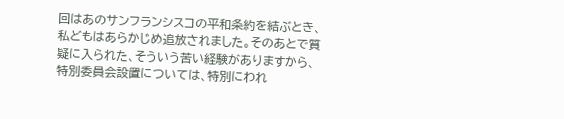回はあのサンフランシスコの平和条約を結ぶとき、私どもはあらかじめ追放されました。そのあとで質疑に入られた、そういう苦い経験がありますから、特別委員会設置については、特別にわれ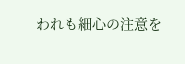われも細心の注意を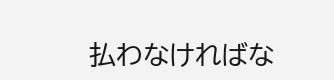払わなければな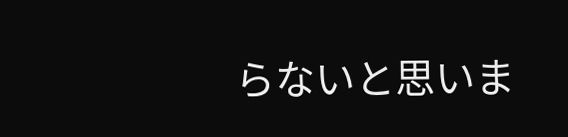らないと思いま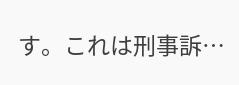す。これは刑事訴…